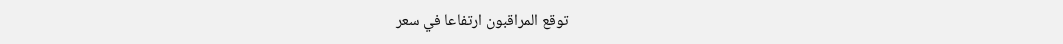توقع المراقبون ارتفاعا في سعر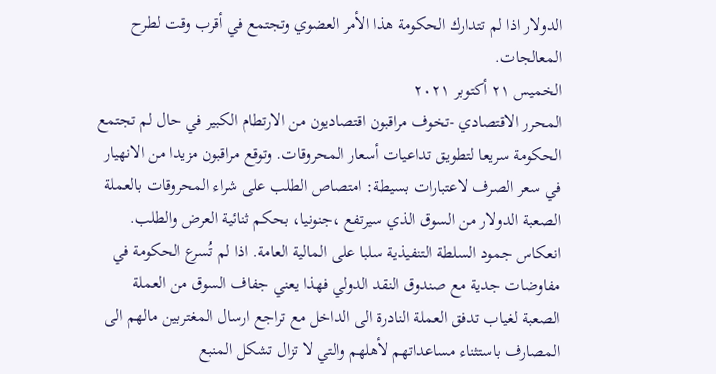الدولار اذا لم تتدارك الحكومة هذا الأمر العضوي وتجتمع في أقرب وقت لطرح المعالجات.
الخميس ٢١ أكتوبر ٢٠٢١
المحرر الاقتصادي -تخوف مراقبون اقتصاديون من الارتطام الكبير في حال لم تجتمع الحكومة سريعا لتطويق تداعيات أسعار المحروقات. وتوقع مراقبون مزيدا من الانهيار في سعر الصرف لاعتبارات بسيطة: امتصاص الطلب على شراء المحروقات بالعملة الصعبة الدولار من السوق الذي سيرتفع ،جنونيا، بحكم ثنائية العرض والطلب. انعكاس جمود السلطة التنفيذية سلبا على المالية العامة. اذا لم تُسرع الحكومة في مفاوضات جدية مع صندوق النقد الدولي فهذا يعني جفاف السوق من العملة الصعبة لغياب تدفق العملة النادرة الى الداخل مع تراجع ارسال المغتربين مالهم الى المصارف باستثناء مساعداتهم لأهلهم والتي لا تزال تشكل المنبع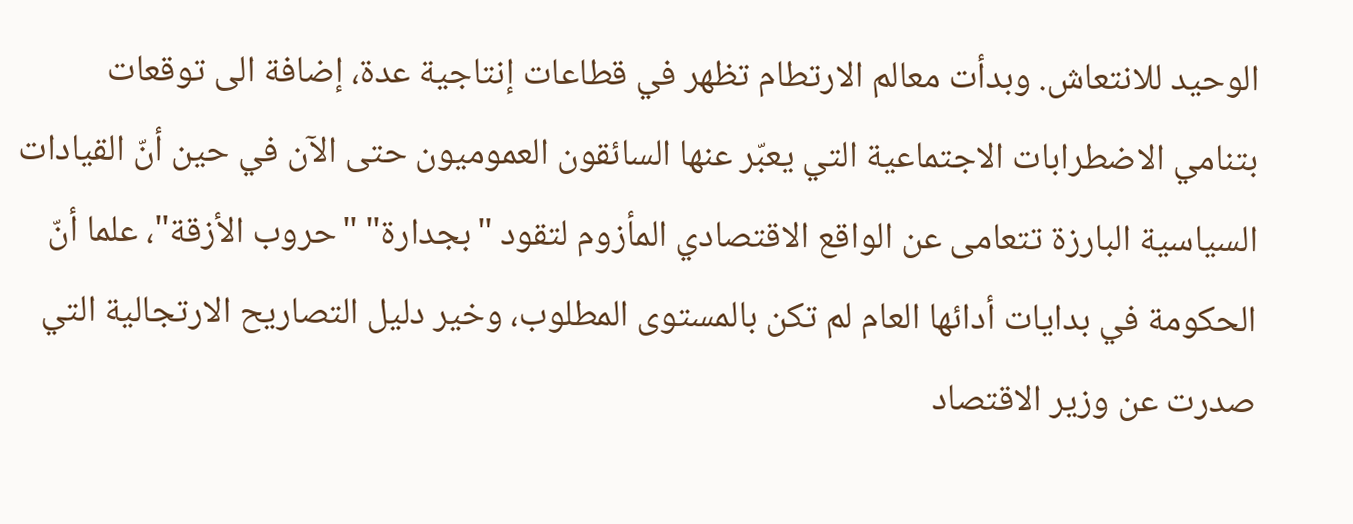الوحيد للانتعاش. وبدأت معالم الارتطام تظهر في قطاعات إنتاجية عدة، إضافة الى توقعات بتنامي الاضطرابات الاجتماعية التي يعبّر عنها السائقون العموميون حتى الآن في حين أنّ القيادات السياسية البارزة تتعامى عن الواقع الاقتصادي المأزوم لتقود "بجدارة" "حروب الأزقة"، علما أنّ الحكومة في بدايات أدائها العام لم تكن بالمستوى المطلوب، وخير دليل التصاريح الارتجالية التي صدرت عن وزير الاقتصاد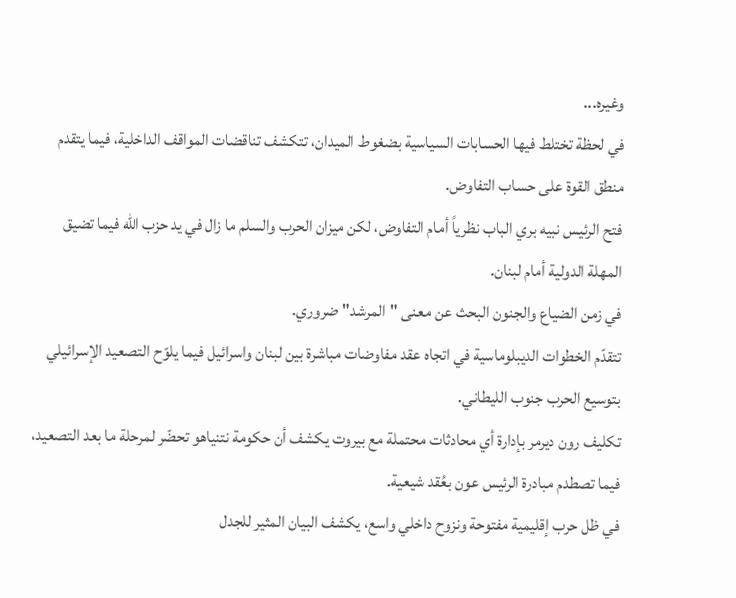وغيره...
في لحظة تختلط فيها الحسابات السياسية بضغوط الميدان، تتكشف تناقضات المواقف الداخلية، فيما يتقدم منطق القوة على حساب التفاوض.
فتح الرئيس نبيه بري الباب نظرياً أمام التفاوض، لكن ميزان الحرب والسلم ما زال في يد حزب الله فيما تضيق المهلة الدولية أمام لبنان.
في زمن الضياع والجنون البحث عن معنى "المرشد" ضروري.
تتقدّم الخطوات الديبلوماسية في اتجاه عقد مفاوضات مباشرة بين لبنان واسرائيل فيما يلوّح التصعيد الإسرائيلي بتوسيع الحرب جنوب الليطاني.
تكليف رون ديرمر بإدارة أي محادثات محتملة مع بيروت يكشف أن حكومة نتنياهو تحضّر لمرحلة ما بعد التصعيد، فيما تصطدم مبادرة الرئيس عون بعُقد شيعية.
في ظل حرب إقليمية مفتوحة ونزوح داخلي واسع، يكشف البيان المثير للجدل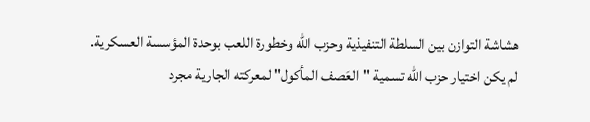هشاشة التوازن بين السلطة التنفيذية وحزب الله وخطورة اللعب بوحدة المؤسسة العسكرية.
لم يكن اختيار حزب الله تسمية "العَصف المأكول" لمعركته الجارية مجرد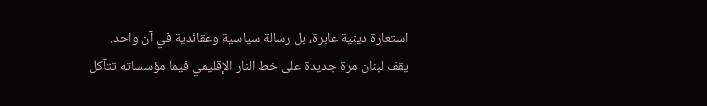استعارة دينية عابرة، بل رسالة سياسية وعقائدية في آن واحد.
يقف لبنان مرة جديدة على خط النار الإقليمي فيما مؤسساته تتآكل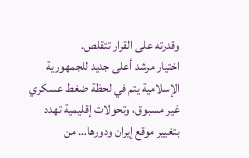وقدرته على القرار تتقلص.
اختيار مرشد أعلى جديد للجمهورية الإسلامية يتم في لحظة ضغط عسكري غير مسبوق، وتحولات إقليمية تهدد بتغيير موقع إيران ودورها… من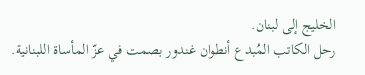الخليج إلى لبنان.
رحل الكاتب المُبدع أنطوان غندور بصمت في عزّ المأساة اللبنانية.